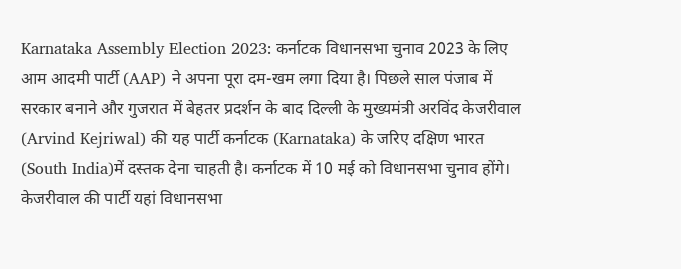Karnataka Assembly Election 2023: कर्नाटक विधानसभा चुनाव 2023 के लिए आम आदमी पार्टी (AAP) ने अपना पूरा दम-खम लगा दिया है। पिछले साल पंजाब में सरकार बनाने और गुजरात में बेहतर प्रदर्शन के बाद दिल्ली के मुख्यमंत्री अरविंद केजरीवाल (Arvind Kejriwal) की यह पार्टी कर्नाटक (Karnataka) के जरिए दक्षिण भारत (South India)में दस्तक देना चाहती है। कर्नाटक में 10 मई को विधानसभा चुनाव होंगे। केजरीवाल की पार्टी यहां विधानसभा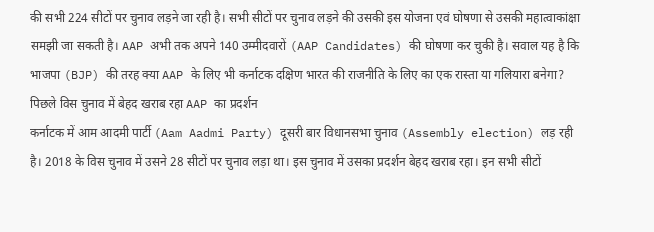की सभी 224 सीटों पर चुनाव लड़ने जा रही है। सभी सीटों पर चुनाव लड़ने की उसकी इस योजना एवं घोषणा से उसकी महात्वाकांक्षा समझी जा सकती है। AAP अभी तक अपने 140 उम्मीदवारों (AAP Candidates) की घोषणा कर चुकी है। सवाल यह है कि भाजपा (BJP) की तरह क्या AAP के लिए भी कर्नाटक दक्षिण भारत की राजनीति के लिए का एक रास्ता या गलियारा बनेगा?
पिछले विस चुनाव में बेहद खराब रहा AAP का प्रदर्शन
कर्नाटक में आम आदमी पार्टी (Aam Aadmi Party) दूसरी बार विधानसभा चुनाव (Assembly election) लड़ रही है। 2018 के विस चुनाव में उसने 28 सीटों पर चुनाव लड़ा था। इस चुनाव में उसका प्रदर्शन बेहद खराब रहा। इन सभी सीटों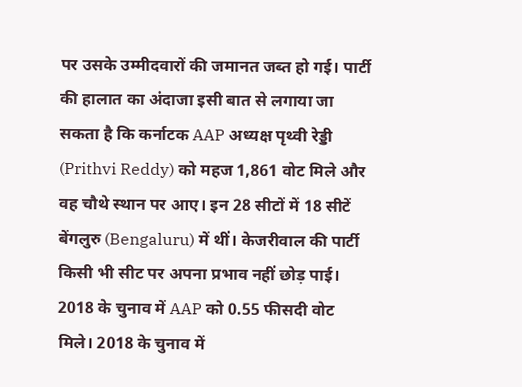पर उसके उम्मीदवारों की जमानत जब्त हो गई। पार्टी की हालात का अंदाजा इसी बात से लगाया जा सकता है कि कर्नाटक AAP अध्यक्ष पृथ्वी रेड्डी (Prithvi Reddy) को महज 1,861 वोट मिले और वह चौथे स्थान पर आए। इन 28 सीटों में 18 सीटें बेंगलुरु (Bengaluru) में थीं। केजरीवाल की पार्टी किसी भी सीट पर अपना प्रभाव नहीं छोड़ पाई। 2018 के चुनाव में AAP को 0.55 फीसदी वोट मिले। 2018 के चुनाव में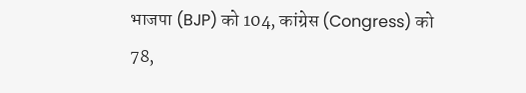भाजपा (BJP) को 104, कांग्रेस (Congress) को 78,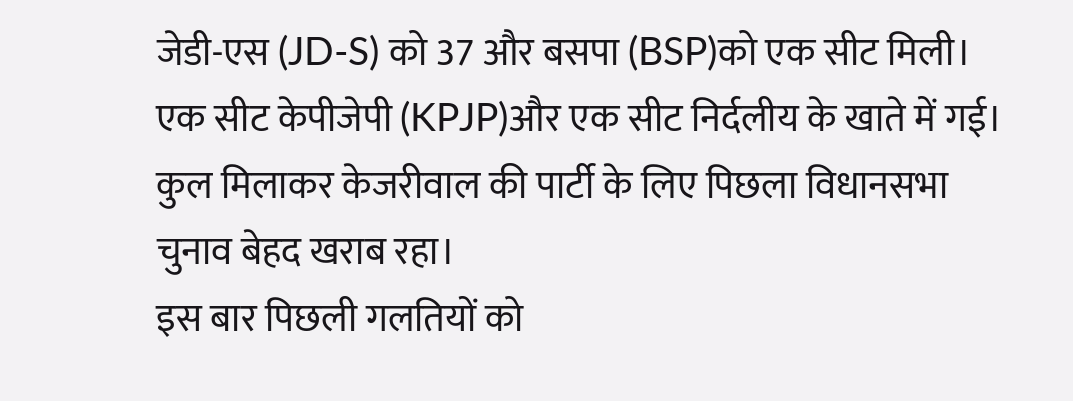जेडी-एस (JD-S) को 37 और बसपा (BSP)को एक सीट मिली। एक सीट केपीजेपी (KPJP)और एक सीट निर्दलीय के खाते में गई। कुल मिलाकर केजरीवाल की पार्टी के लिए पिछला विधानसभा चुनाव बेहद खराब रहा।
इस बार पिछली गलतियों को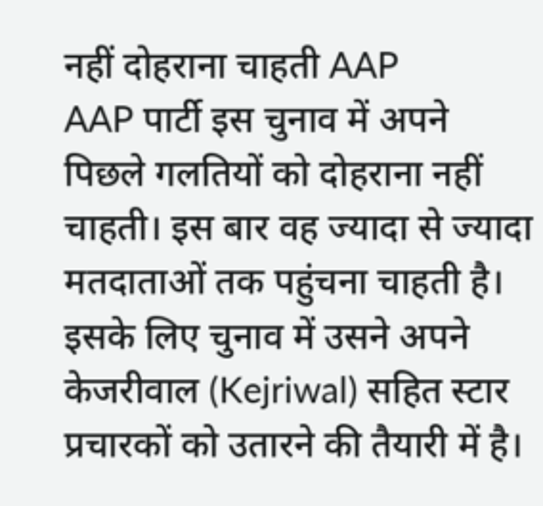नहीं दोहराना चाहती AAP
AAP पार्टी इस चुनाव में अपने पिछले गलतियों को दोहराना नहीं चाहती। इस बार वह ज्यादा से ज्यादा मतदाताओं तक पहुंचना चाहती है। इसके लिए चुनाव में उसने अपने केजरीवाल (Kejriwal) सहित स्टार प्रचारकों को उतारने की तैयारी में है।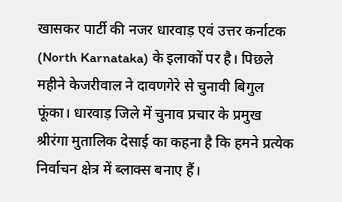खासकर पार्टी की नजर धारवाड़ एवं उत्तर कर्नाटक (North Karnataka) के इलाकों पर है। पिछले महीने केजरीवाल ने दावणगेरे से चुनावी बिगुल फूंका। धारवाड़ जिले में चुनाव प्रचार के प्रमुख श्रीरंगा मुतालिक देसाई का कहना है कि हमने प्रत्येक निर्वाचन क्षेत्र में ब्लाक्स बनाए हैं।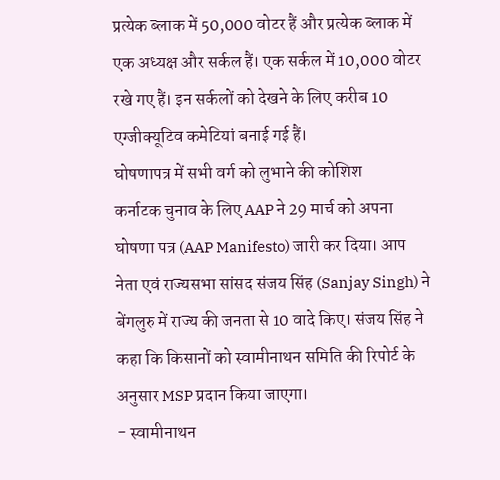प्रत्येक ब्लाक में 50,000 वोटर हैं और प्रत्येक ब्लाक में एक अध्यक्ष और सर्कल हैं। एक सर्कल में 10,000 वोटर रखे गए हैं। इन सर्कलों को देखने के लिए करीब 10 एग्जीक्यूटिव कमेटियां बनाई गई हैं।
घोषणापत्र में सभी वर्ग को लुभाने की कोशिश
कर्नाटक चुनाव के लिए AAP ने 29 मार्च को अपना घोषणा पत्र (AAP Manifesto) जारी कर दिया। आप नेता एवं राज्यसभा सांसद संजय सिंह (Sanjay Singh) ने बेंगलुरु में राज्य की जनता से 10 वादे किए। संजय सिंह ने कहा कि किसानों को स्वामीनाथन समिति की रिपोर्ट के अनुसार MSP प्रदान किया जाएगा।
- स्वामीनाथन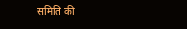समिति की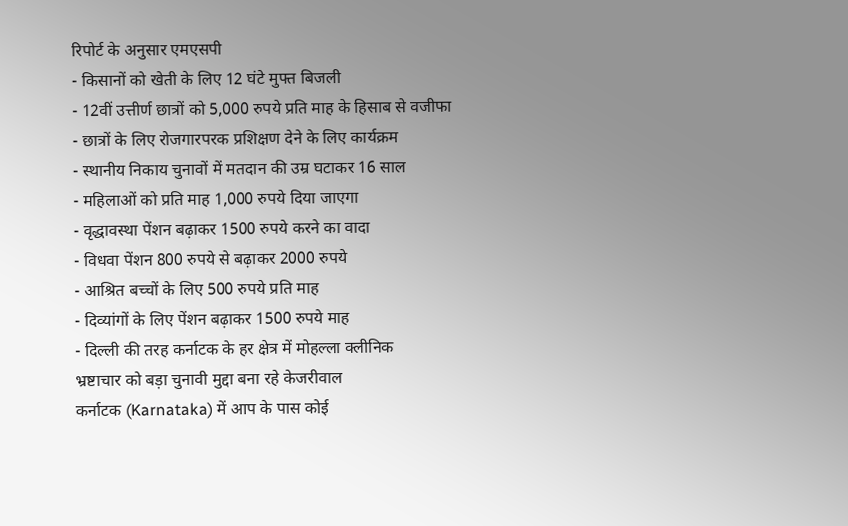रिपोर्ट के अनुसार एमएसपी
- किसानों को खेती के लिए 12 घंटे मुफ्त बिजली
- 12वीं उत्तीर्ण छात्रों को 5,000 रुपये प्रति माह के हिसाब से वजीफा
- छात्रों के लिए रोजगारपरक प्रशिक्षण देने के लिए कार्यक्रम
- स्थानीय निकाय चुनावों में मतदान की उम्र घटाकर 16 साल
- महिलाओं को प्रति माह 1,000 रुपये दिया जाएगा
- वृद्धावस्था पेंशन बढ़ाकर 1500 रुपये करने का वादा
- विधवा पेंशन 800 रुपये से बढ़ाकर 2000 रुपये
- आश्रित बच्चों के लिए 500 रुपये प्रति माह
- दिव्यांगों के लिए पेंशन बढ़ाकर 1500 रुपये माह
- दिल्ली की तरह कर्नाटक के हर क्षेत्र में मोहल्ला क्लीनिक
भ्रष्टाचार को बड़ा चुनावी मुद्दा बना रहे केजरीवाल
कर्नाटक (Karnataka) में आप के पास कोई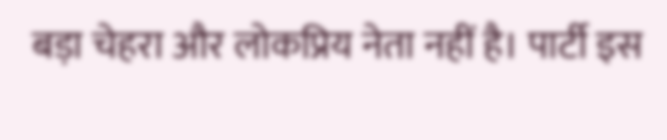बड़ा चेहरा और लोकप्रिय नेता नहीं है। पार्टी इस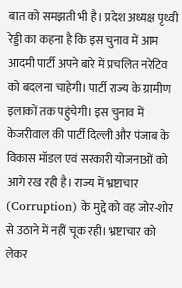बात को समझती भी है। प्रदेश अध्यक्ष पृथ्वी रेड्डी का कहना है कि इस चुनाव में आम आदमी पार्टी अपने बारे में प्रचलित नरेटिव को बदलना चाहेगी। पार्टी राज्य के ग्रामीण इलाकों तक पहुंचेगी। इस चुनाव में केजरीवाल की पार्टी दिल्ली और पंजाब के विकास मॉडल एवं सरकारी योजनाओं को आगे रख रही है। राज्य में भ्रष्टाचार (Corruption) के मुद्दे को वह जोर-शोर से उठाने में नहीं चूक रही। भ्रष्टाचार को लेकर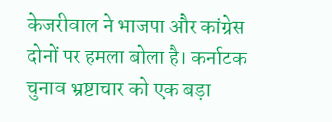केजरीवाल ने भाजपा और कांग्रेस दोनों पर हमला बोला है। कर्नाटक चुनाव भ्रष्टाचार को एक बड़ा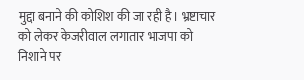मुद्दा बनाने की कोशिश की जा रही है। भ्रष्टाचार को लेकर केजरीवाल लगातार भाजपा को निशाने पर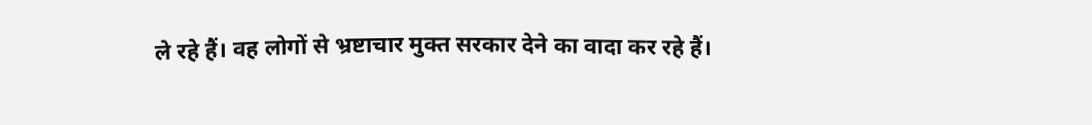ले रहे हैं। वह लोगों से भ्रष्टाचार मुक्त सरकार देने का वादा कर रहे हैं।